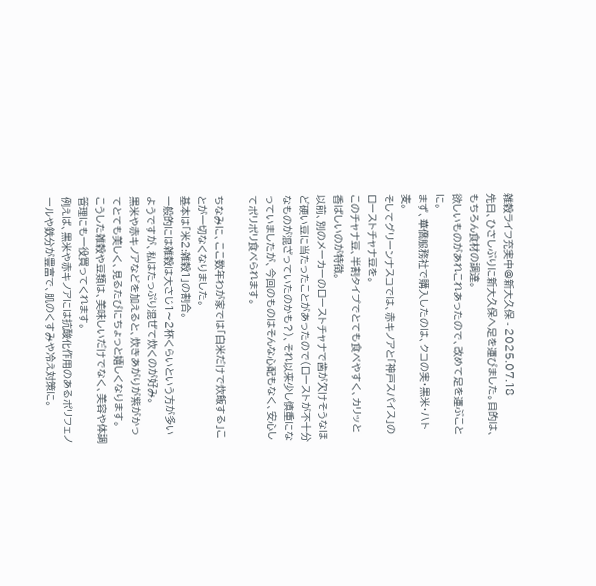雑穀ライフ充実中@新大久保 - 2025.07.18
先日、ひさしぶりに新大久保へ足を運びました。目的は、もちろん食材の調達。
欲しいものがあれこれあったので、改めて足を運ぶことに。
まず、華僑服務社で購入したのは、クコの実・黒米・ハト麦。
そしてグリーンナスコでは、赤キノアと「神戸スパイス」のローストチャナ豆を。
このチャナ豆、半割タイプでとても食べやすく、カリッと香ばしいのが特徴。
以前、別のメーカーのローストチャナで歯が欠けそうなほど硬い豆に当たったことがあったので(ローストが不十分なものが混ざっていたのかも?)、それ以来少し慎重になっていましたが、今回のものはそんな心配もなく、安心してポリポリ食べられます。

ちなみに、ここ数年わが家では「白米だけで炊飯する」ことが一切なくなりました。
基本は「米2:雑穀1」の割合。
一般的には雑穀は大さじ1〜2杯くらいという方が多いようですが、私はたっぷり混ぜて炊くのが好み。
黒米や赤キノアなどを加えると、炊きあがりが紫がかってとても美しく、見るたびにちょっと嬉しくなります。
こうした雑穀や豆類は、美味しいだけでなく、美容や体調管理にも一役買ってくれます。
例えば、黒米や赤キノアには抗酸化作用のあるポリフェノールや鉄分が豊富で、肌のくすみや冷え対策に。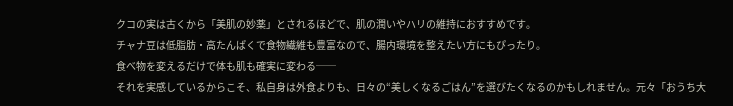クコの実は古くから「美肌の妙薬」とされるほどで、肌の潤いやハリの維持におすすめです。
チャナ豆は低脂肪・高たんぱくで食物繊維も豊富なので、腸内環境を整えたい方にもぴったり。
食べ物を変えるだけで体も肌も確実に変わる──
それを実感しているからこそ、私自身は外食よりも、日々の“美しくなるごはん”を選びたくなるのかもしれません。元々「おうち大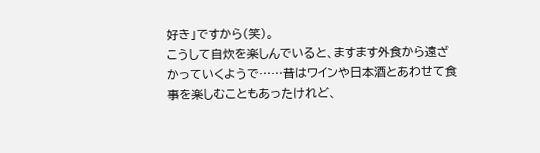好き」ですから(笑)。
こうして自炊を楽しんでいると、ますます外食から遠ざかっていくようで……昔はワインや日本酒とあわせて食事を楽しむこともあったけれど、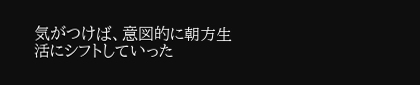気がつけば、意図的に朝方生活にシフトしていった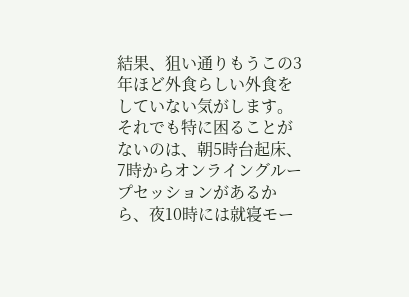結果、狙い通りもうこの3年ほど外食らしい外食をしていない気がします。
それでも特に困ることがないのは、朝5時台起床、7時からオンライングループセッションがあるから、夜10時には就寝モー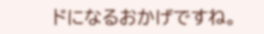ドになるおかげですね。